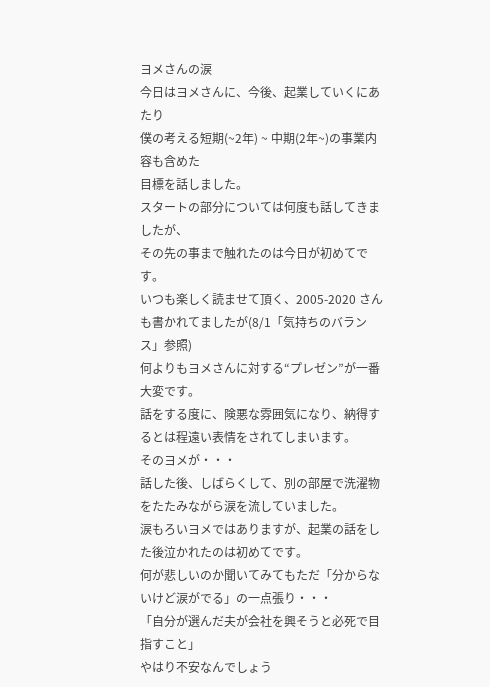ヨメさんの涙
今日はヨメさんに、今後、起業していくにあたり
僕の考える短期(~2年) ~ 中期(2年~)の事業内容も含めた
目標を話しました。
スタートの部分については何度も話してきましたが、
その先の事まで触れたのは今日が初めてです。
いつも楽しく読ませて頂く、2005-2020 さんも書かれてましたが(8/1「気持ちのバランス」参照)
何よりもヨメさんに対する“プレゼン”が一番大変です。
話をする度に、険悪な雰囲気になり、納得するとは程遠い表情をされてしまいます。
そのヨメが・・・
話した後、しばらくして、別の部屋で洗濯物をたたみながら涙を流していました。
涙もろいヨメではありますが、起業の話をした後泣かれたのは初めてです。
何が悲しいのか聞いてみてもただ「分からないけど涙がでる」の一点張り・・・
「自分が選んだ夫が会社を興そうと必死で目指すこと」
やはり不安なんでしょう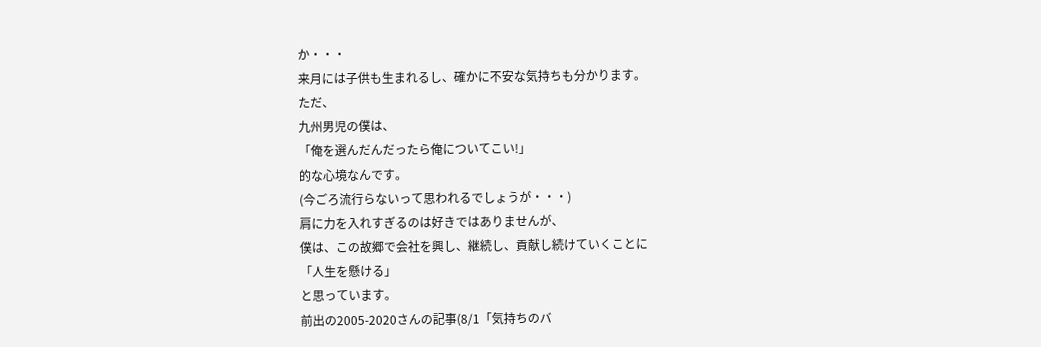か・・・
来月には子供も生まれるし、確かに不安な気持ちも分かります。
ただ、
九州男児の僕は、
「俺を選んだんだったら俺についてこい!」
的な心境なんです。
(今ごろ流行らないって思われるでしょうが・・・)
肩に力を入れすぎるのは好きではありませんが、
僕は、この故郷で会社を興し、継続し、貢献し続けていくことに
「人生を懸ける」
と思っています。
前出の2005-2020さんの記事(8/1「気持ちのバ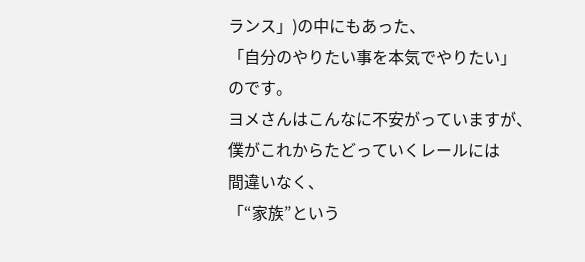ランス」)の中にもあった、
「自分のやりたい事を本気でやりたい」
のです。
ヨメさんはこんなに不安がっていますが、
僕がこれからたどっていくレールには
間違いなく、
「“家族”という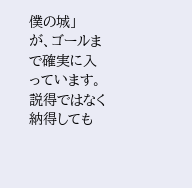僕の城」
が、ゴールまで確実に入っています。
説得ではなく納得しても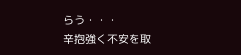らう・・・
辛抱強く不安を取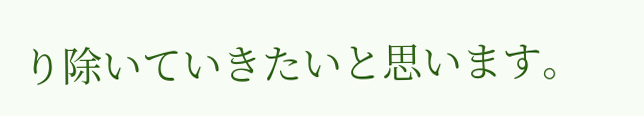り除いていきたいと思います。